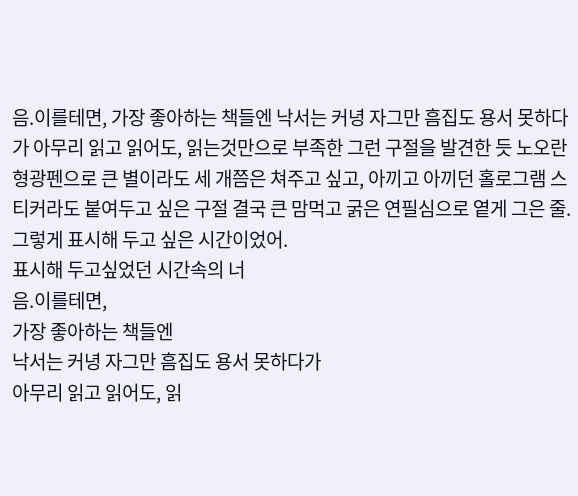음.이를테면, 가장 좋아하는 책들엔 낙서는 커녕 자그만 흠집도 용서 못하다가 아무리 읽고 읽어도, 읽는것만으로 부족한 그런 구절을 발견한 듯 노오란 형광펜으로 큰 별이라도 세 개쯤은 쳐주고 싶고, 아끼고 아끼던 홀로그램 스티커라도 붙여두고 싶은 구절 결국 큰 맘먹고 굵은 연필심으로 옅게 그은 줄. 그렇게 표시해 두고 싶은 시간이었어.
표시해 두고싶었던 시간속의 너
음.이를테면,
가장 좋아하는 책들엔
낙서는 커녕 자그만 흠집도 용서 못하다가
아무리 읽고 읽어도, 읽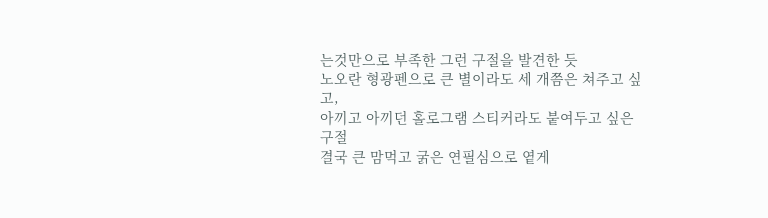는것만으로 부족한 그런 구절을 발견한 듯
노오란 형광펜으로 큰 별이라도 세 개쯤은 쳐주고 싶고,
아끼고 아끼던 홀로그램 스티커라도 붙여두고 싶은 구절
결국 큰 맘먹고 굵은 연필심으로 옅게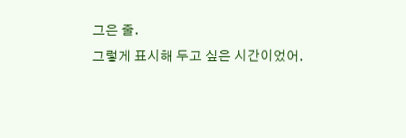그은 줄.
그렇게 표시해 두고 싶은 시간이었어.